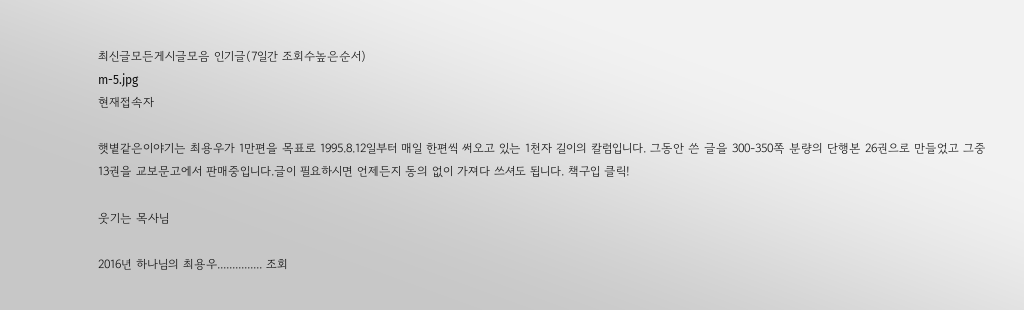최신글모든게시글모음 인기글(7일간 조회수높은순서)
m-5.jpg
현재접속자

햇볕같은이야기는 최용우가 1만편을 목표로 1995.8.12일부터 매일 한편씩 써오고 있는 1천자 길이의 칼럼입니다. 그동안 쓴 글을 300-350쪽 분량의 단행본 26권으로 만들었고 그중 13권을 교보문고에서 판매중입니다.글이 필요하시면 언제든지 동의 없이 가져다 쓰셔도 됩니다. 책구입 클릭!

웃기는 목사님

2016년 하나님의 최용우............... 조회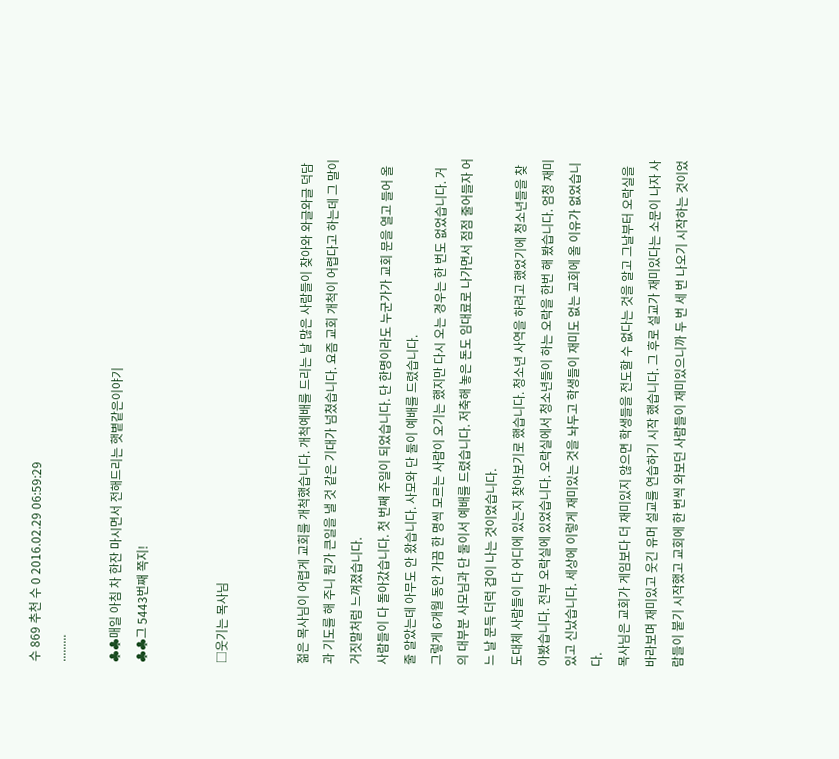수 869 추천 수 0 2016.02.29 06:59:29
.........

♣♣매일 아침 차 한잔 마시면서 전해드리는 햇볕같은이야기
♣♣그 5443번째 쪽지!


□웃기는 목사님


젊은 목사님이 어렵게 교회를 개척했습니다. 개척예배를 드리는 날 많은 사람들이 찾아와 와글와글 덕담과 기도를 해 주니 뭔가 큰일을 낼 것 같은 기대가 넘쳤습니다. 요즘 교회 개척이 어렵다고 하는데 그 말이 거짓말처럼 느껴졌습니다.
사람들이 다 돌아갔습니다. 첫 번째 주일이 되었습니다. 단 한명이라도 누군가가 교회 문을 열고 들어 올 줄 알았는데 아무도 안 왔습니다. 사모와 단 둘이 예배를 드렸습니다.
그렇게 6개월 동안 가끔 한 명씩 모르는 사람이 오기는 했지만 다시 오는 경우는 한 번도 없었습니다. 거의 대부분 사모님과 단 둘이서 예배를 드렸습니다. 저축해 놓은 돈도 임대료로 나가면서 점점 줄어들자 어느 날 문득 더럭 겁이 나는 것이었습니다.
도대체 사람들이 다 어디에 있는지 찾아보기로 했습니다. 청소년 사역을 하려고 했었기에 청소년들을 찾아봤습니다. 전부 오락실에 있었습니다. 오락실에서 청소년들이 하는 오락을 한번 해 봤습니다. 엄청 재미있고 신났습니다. 세상에 이렇게 재미있는 것을 놔두고 학생들이 재미도 없는 교회에 올 이유가 없었습니다.
목사님은 교회가 게임보다 더 재미있지 않으면 학생들을 전도할 수 없다는 것을 알고 그날부터 오락실을 바라보며 재미있고 웃긴 유머 설교를 연습하기 시작 했습니다. 그 후로 설교가 재미있다는 소문이 나자 사람들이 붙기 시작했고 교회에 한 번씩 와보던 사람들이 재미있으니까 두 번 세 번 나오기 시작하는 것이었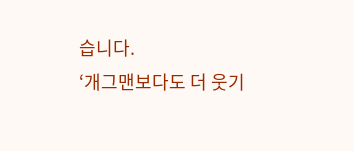습니다.
‘개그맨보다도 더 웃기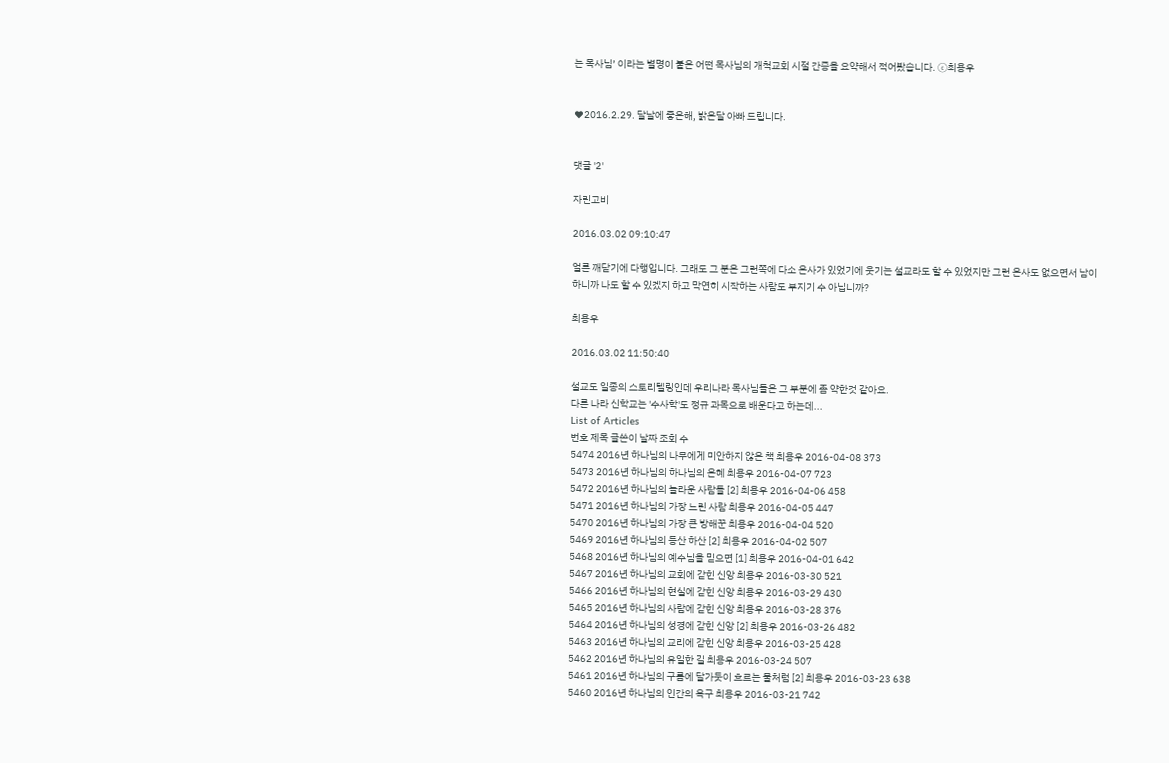는 목사님’ 이라는 별명이 붙은 어떤 목사님의 개척교회 시절 간증을 요약해서 적어봤습니다. ⓒ최용우


♥2016.2.29. 달날에 좋은해, 밝은달 아빠 드립니다.


댓글 '2'

자린고비

2016.03.02 09:10:47

얼른 깨닫기에 다행입니다. 그래도 그 분은 그런쪽에 다소 은사가 있었기에 웃기는 설교라도 할 수 있었지만 그런 은사도 없으면서 남이 하니까 나도 할 수 있겠지 하고 막연히 시작하는 사람도 부지기 수 아닙니까?

최용우

2016.03.02 11:50:40

설교도 일종의 스토리텔링인데 우리나라 목사님들은 그 부분에 좀 약한것 같아요.
다른 나라 신학교는 '수사학'도 정규 과목으로 배운다고 하는데...
List of Articles
번호 제목 글쓴이 날짜 조회 수
5474 2016년 하나님의 나무에게 미안하지 않은 책 최용우 2016-04-08 373
5473 2016년 하나님의 하나님의 은혜 최용우 2016-04-07 723
5472 2016년 하나님의 놀라운 사람들 [2] 최용우 2016-04-06 458
5471 2016년 하나님의 가장 느린 사람 최용우 2016-04-05 447
5470 2016년 하나님의 가장 큰 방해꾼 최용우 2016-04-04 520
5469 2016년 하나님의 등산 하산 [2] 최용우 2016-04-02 507
5468 2016년 하나님의 예수님을 믿으면 [1] 최용우 2016-04-01 642
5467 2016년 하나님의 교회에 갇힌 신앙 최용우 2016-03-30 521
5466 2016년 하나님의 현실에 갇힌 신앙 최용우 2016-03-29 430
5465 2016년 하나님의 사람에 갇힌 신앙 최용우 2016-03-28 376
5464 2016년 하나님의 성경에 갇힌 신앙 [2] 최용우 2016-03-26 482
5463 2016년 하나님의 교리에 갇힌 신앙 최용우 2016-03-25 428
5462 2016년 하나님의 유일한 길 최용우 2016-03-24 507
5461 2016년 하나님의 구름에 달가듯이 흐르는 물처럼 [2] 최용우 2016-03-23 638
5460 2016년 하나님의 인간의 욕구 최용우 2016-03-21 742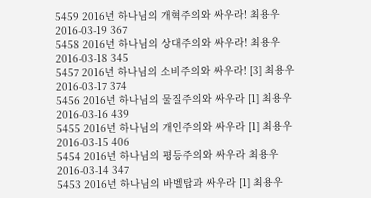5459 2016년 하나님의 개혁주의와 싸우라! 최용우 2016-03-19 367
5458 2016년 하나님의 상대주의와 싸우라! 최용우 2016-03-18 345
5457 2016년 하나님의 소비주의와 싸우라! [3] 최용우 2016-03-17 374
5456 2016년 하나님의 물질주의와 싸우라 [1] 최용우 2016-03-16 439
5455 2016년 하나님의 개인주의와 싸우라 [1] 최용우 2016-03-15 406
5454 2016년 하나님의 평등주의와 싸우라 최용우 2016-03-14 347
5453 2016년 하나님의 바벨탑과 싸우라 [1] 최용우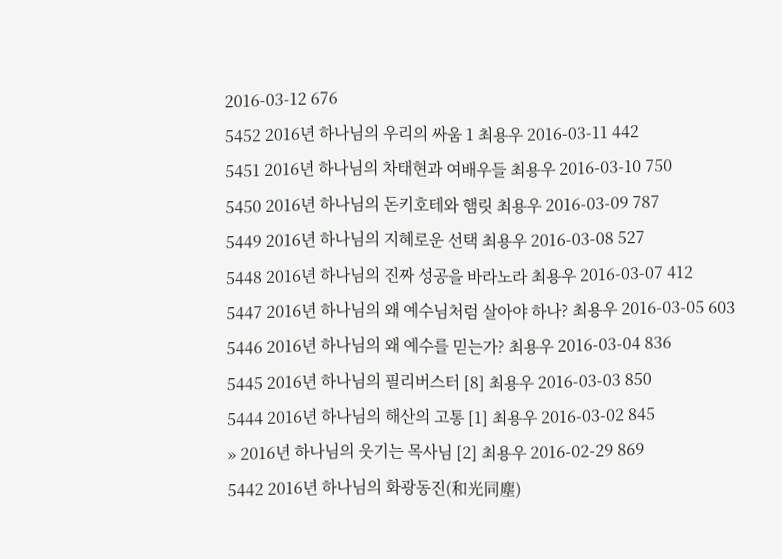2016-03-12 676
5452 2016년 하나님의 우리의 싸움 1 최용우 2016-03-11 442
5451 2016년 하나님의 차태현과 여배우들 최용우 2016-03-10 750
5450 2016년 하나님의 돈키호테와 햄릿 최용우 2016-03-09 787
5449 2016년 하나님의 지혜로운 선택 최용우 2016-03-08 527
5448 2016년 하나님의 진짜 성공을 바라노라 최용우 2016-03-07 412
5447 2016년 하나님의 왜 예수님처럼 살아야 하나? 최용우 2016-03-05 603
5446 2016년 하나님의 왜 예수를 믿는가? 최용우 2016-03-04 836
5445 2016년 하나님의 필리버스터 [8] 최용우 2016-03-03 850
5444 2016년 하나님의 해산의 고통 [1] 최용우 2016-03-02 845
» 2016년 하나님의 웃기는 목사님 [2] 최용우 2016-02-29 869
5442 2016년 하나님의 화광동진(和光同塵)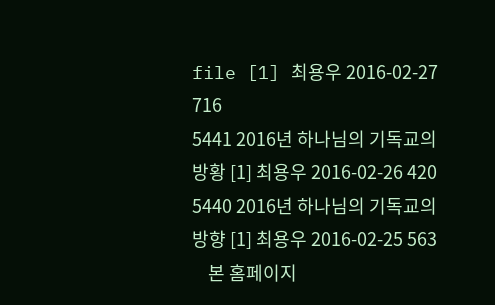file [1] 최용우 2016-02-27 716
5441 2016년 하나님의 기독교의 방황 [1] 최용우 2016-02-26 420
5440 2016년 하나님의 기독교의 방향 [1] 최용우 2016-02-25 563
    본 홈페이지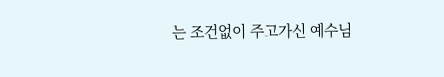는 조건없이 주고가신 예수님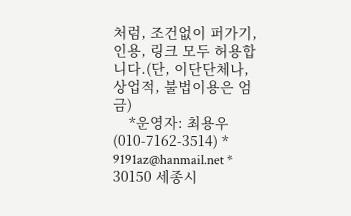처럼, 조건없이 퍼가기, 인용, 링크 모두 허용합니다.(단, 이단단체나, 상업적, 불법이용은 엄금)
    *운영자: 최용우 (010-7162-3514) * 9191az@hanmail.net * 30150 세종시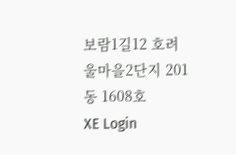보람1길12 호려울마을2단지 201동 1608호
XE Login